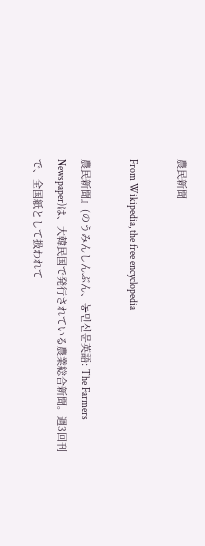農民新聞

From Wikipedia, the free encyclopedia

農民新聞』(のうみんしんぶん、농민신문英語: The Farmers Newspaper)は、大韓民国で発行されている農業総合新聞。週3回刊で、全国紙として扱われて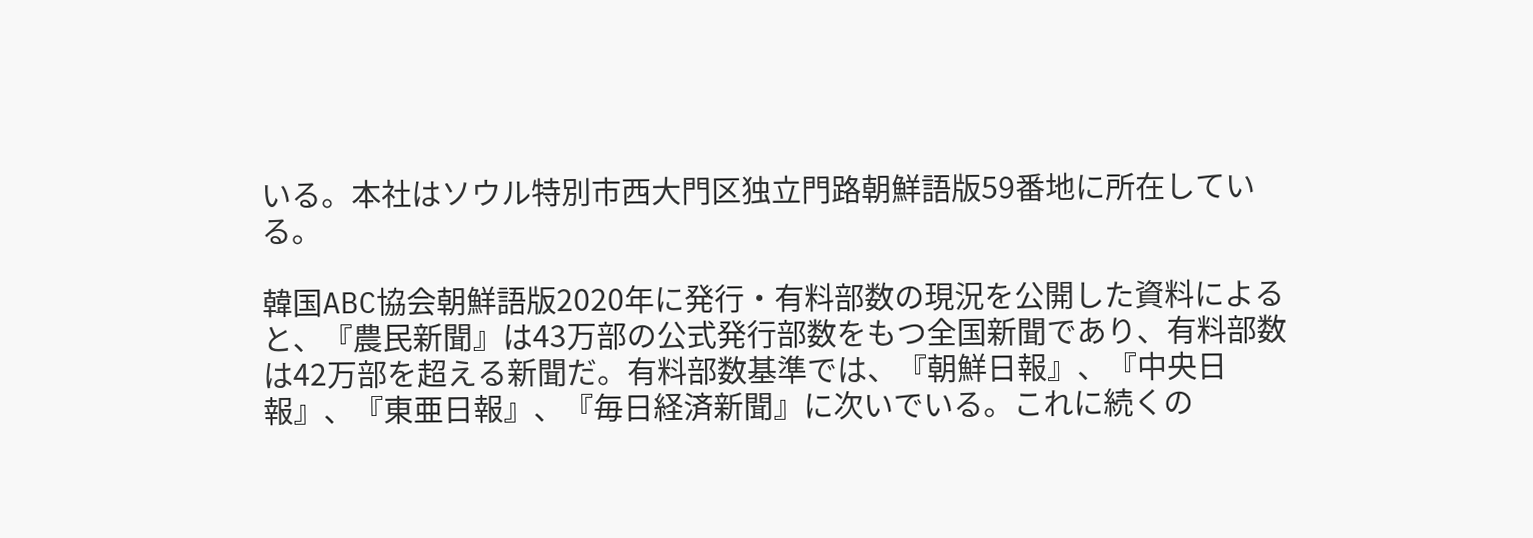いる。本社はソウル特別市西大門区独立門路朝鮮語版59番地に所在している。

韓国ABC協会朝鮮語版2020年に発行・有料部数の現況を公開した資料によると、『農民新聞』は43万部の公式発行部数をもつ全国新聞であり、有料部数は42万部を超える新聞だ。有料部数基準では、『朝鮮日報』、『中央日報』、『東亜日報』、『毎日経済新聞』に次いでいる。これに続くの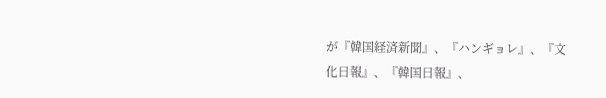が『韓国経済新聞』、『ハンギョレ』、『文化日報』、『韓国日報』、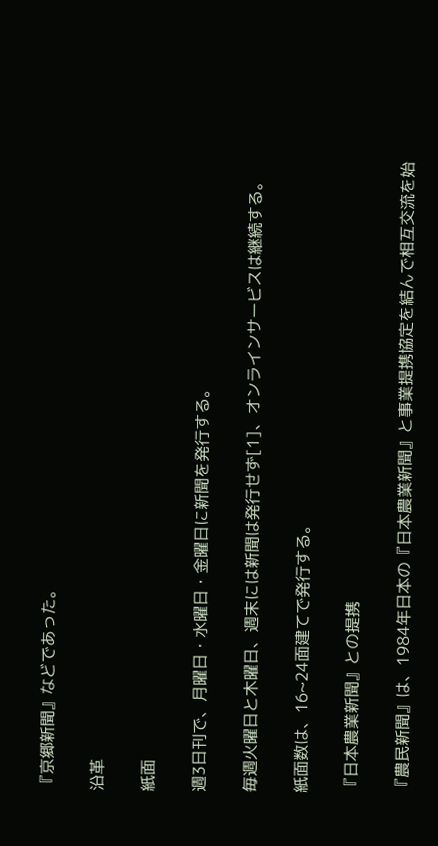『京郷新聞』などであった。

沿革

紙面

週3日刊で、月曜日・水曜日・金曜日に新聞を発行する。

毎週火曜日と木曜日、週末には新聞は発行せず[1]、オンラインサービスは継続する。

紙面数は、16~24面建てで発行する。

『日本農業新聞』との提携

『農民新聞』は、1984年日本の『日本農業新聞』と事業提携協定を結んで相互交流を始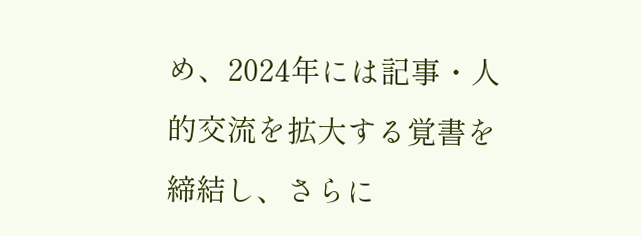め、2024年には記事・人的交流を拡大する覚書を締結し、さらに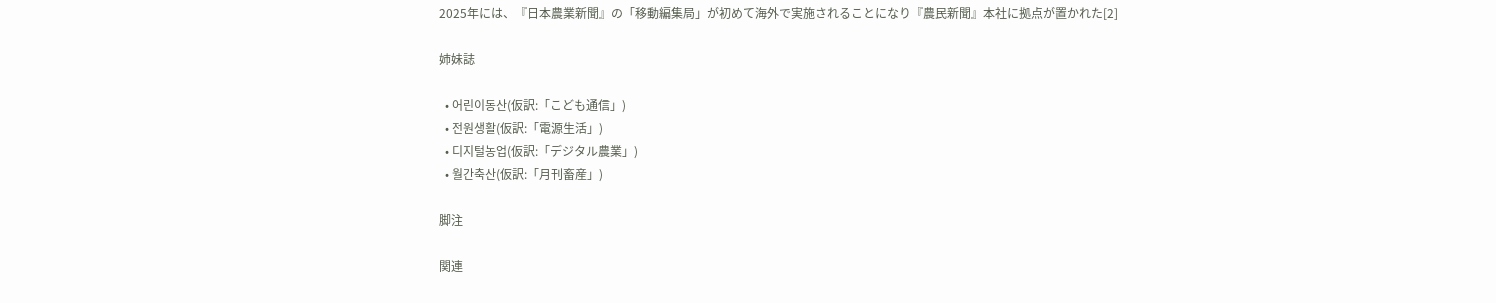2025年には、『日本農業新聞』の「移動編集局」が初めて海外で実施されることになり『農民新聞』本社に拠点が置かれた[2]

姉妹誌

  • 어린이동산(仮訳:「こども通信」)
  • 전원생활(仮訳:「電源生活」)
  • 디지털농업(仮訳:「デジタル農業」)
  • 월간축산(仮訳:「月刊畜産」)

脚注

関連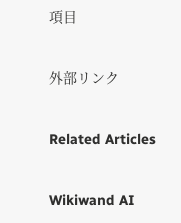項目

外部リンク

Related Articles

Wikiwand AI